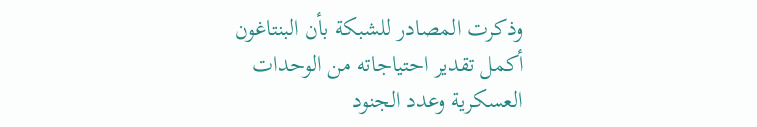وذكرت المصادر للشبكة بأن البنتاغون أكمل تقدير احتياجاته من الوحدات العسكرية وعدد الجنود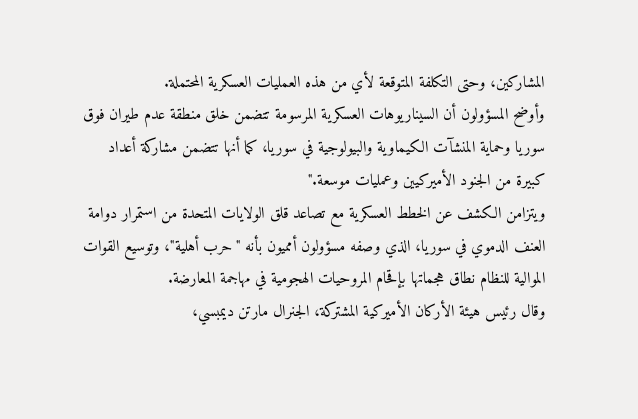المشاركين، وحتى التكلفة المتوقعة لأي من هذه العمليات العسكرية المحتملة.
وأوضح المسؤولون أن السيناريوهات العسكرية المرسومة تتضمن خلق منطقة عدم طيران فوق سوريا وحماية المنشآت الكيماوية والبيولوجية في سوريا، كما أنها تتضمن مشاركة أعداد كبيرة من الجنود الأميركيين وعمليات موسعة."
ويتزامن الكشف عن الخطط العسكرية مع تصاعد قلق الولايات المتحدة من استمرار دوامة العنف الدموي في سوريا، الذي وصفه مسؤولون أمميون بأنه "حرب أهلية"، وتوسيع القوات الموالية للنظام نطاق هجماتها بإقحام المروحيات الهجومية في مهاجمة المعارضة.
وقال رئيس هيئة الأركان الأميركية المشتركة، الجنرال مارتن ديمبسي،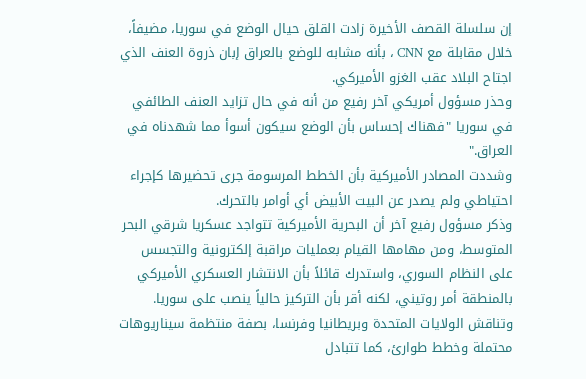إن سلسلة القصف الأخيرة زادت القلق حيال الوضع في سوريا، مضيفاً، خلال مقابلة مع CNN ، بأنه مشابه للوضع بالعراق إبان ذروة العنف الذي اجتاح البلاد عقب الغزو الأميركي.
وحذر مسؤول أمريكي آخر رفيع من أنه في حال تزايد العنف الطائفي في سوريا "فهناك إحساس بأن الوضع سيكون أسوأ مما شهدناه في العراق."
وشددت المصادر الأميركية بأن الخطط المرسومة جرى تحضيرها كإجراء احتياطي ولم يصدر عن البيت الأبيض أي أوامر بالتحرك.
وذكر مسؤول رفيع آخر أن البحرية الأميركية تتواجد عسكريا شرقي البحر المتوسط، ومن مهامها القيام بعمليات مراقبة إلكترونية والتجسس على النظام السوري، واستدرك قائلاً بأن الانتشار العسكري الأميركي بالمنطقة أمر روتيني، لكنه أقر بأن التركيز حالياً ينصب على سوريا.
وتناقش الولايات المتحدة وبريطانيا وفرنسا، بصفة منتظمة سيناريوهات محتملة وخطط طوارئ، كما تتبادل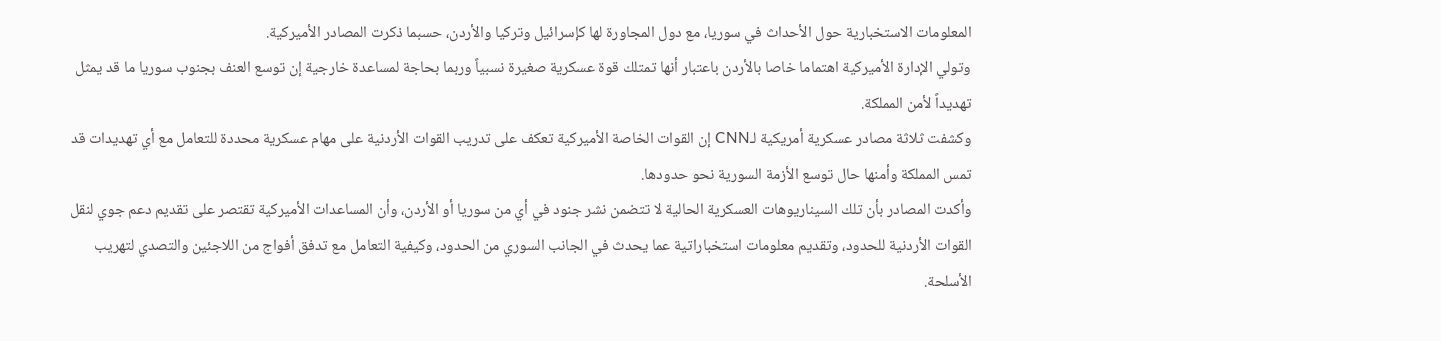المعلومات الاستخبارية حول الأحداث في سوريا، مع دول المجاورة لها كإسرائيل وتركيا والأردن، حسبما ذكرت المصادر الأميركية.
وتولي الإدارة الأميركية اهتماما خاصا بالأردن باعتبار أنها تمتلك قوة عسكرية صغيرة نسبياً وربما بحاجة لمساعدة خارجية إن توسع العنف بجنوب سوريا ما قد يمثل تهديداً لأمن المملكة.
وكشفت ثلاثة مصادر عسكرية أمريكية لـCNN إن القوات الخاصة الأميركية تعكف على تدريب القوات الأردنية على مهام عسكرية محددة للتعامل مع أي تهديدات قد تمس المملكة وأمنها حال توسع الأزمة السورية نحو حدودها.
وأكدت المصادر بأن تلك السيناريوهات العسكرية الحالية لا تتضمن نشر جنود في أي من سوريا أو الأردن، وأن المساعدات الأميركية تقتصر على تقديم دعم جوي لنقل القوات الأردنية للحدود، وتقديم معلومات استخباراتية عما يحدث في الجانب السوري من الحدود، وكيفية التعامل مع تدفق أفواج من اللاجئين والتصدي لتهريب الأسلحة.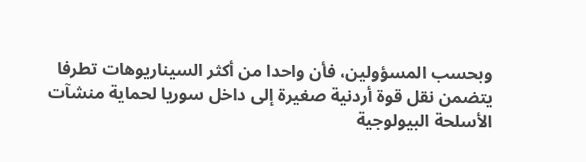وبحسب المسؤولين، فأن واحدا من أكثر السيناريوهات تطرفا يتضمن نقل قوة أردنية صغيرة إلى داخل سوريا لحماية منشآت الأسلحة البيولوجية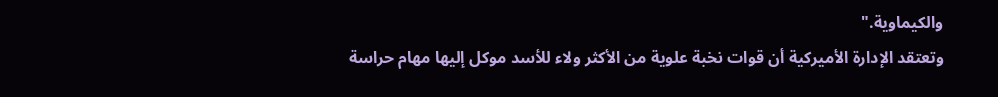والكيماوية."
وتعتقد الإدارة الأميركية أن قوات نخبة علوية من الأكثر ولاء للأسد موكل إليها مهام حراسة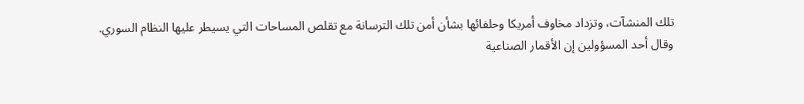تلك المنشآت، وتزداد مخاوف أمريكا وحلفائها بشأن أمن تلك الترسانة مع تقلص المساحات التي يسيطر عليها النظام السوري.
وقال أحد المسؤولين إن الأقمار الصناعية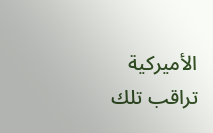الأميركية تراقب تلك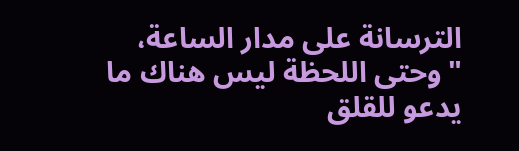الترسانة على مدار الساعة، "وحتى اللحظة ليس هناك ما يدعو للقلق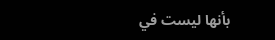بأنها ليست في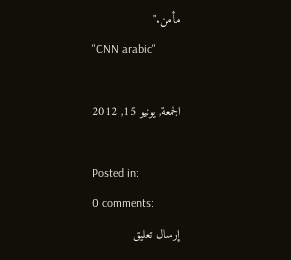مأمن."
"CNN arabic"

الجمعة, يونيو 15, 2012

Posted in:
0 comments:
إرسال تعليق